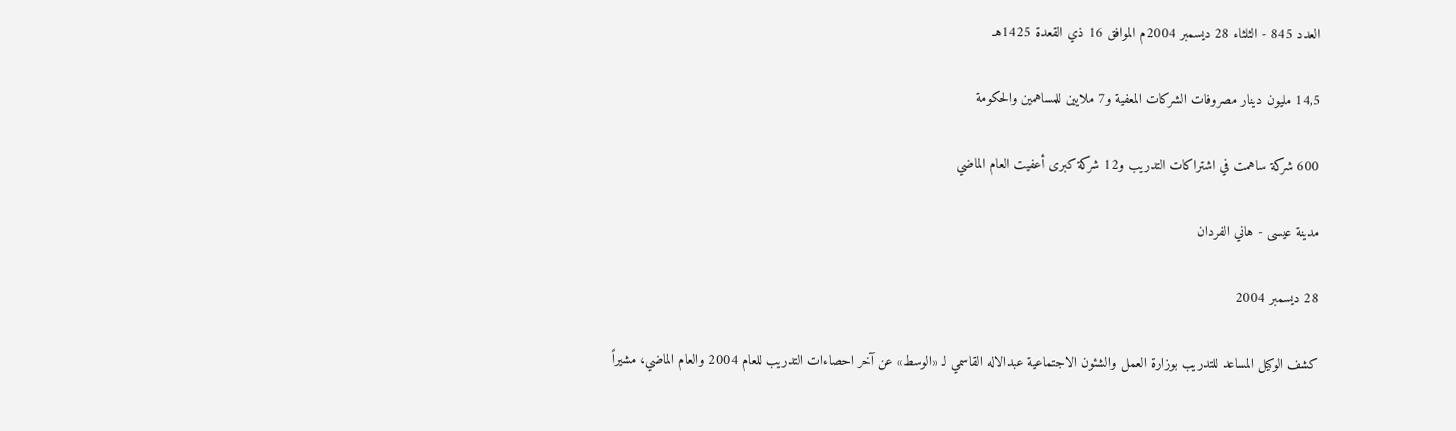العدد 845 - الثلثاء 28 ديسمبر 2004م الموافق 16 ذي القعدة 1425هـ

14,5 مليون دينار مصروفات الشركات المعفية و7 ملايين للمساهمين والحكومة

600 شركة ساهمت في اشتراكات التدريب و12 شركة كبرى أعفيت العام الماضي

مدينة عيسى - هاني الفردان

28 ديسمبر 2004

كشف الوكيل المساعد للتدريب بوزارة العمل والشئون الاجتماعية عبدالاله القاسمي لـ «الوسط» عن آخر احصاءات التدريب للعام 2004 والعام الماضي، مشيراً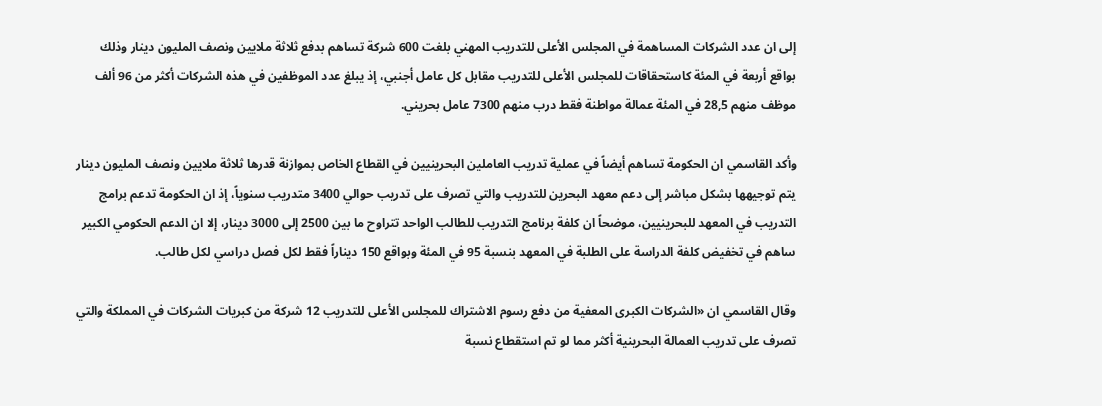إلى ان عدد الشركات المساهمة في المجلس الأعلى للتدريب المهني بلغت 600 شركة تساهم بدفع ثلاثة ملايين ونصف المليون دينار وذلك بواقع أربعة في المئة كاستحقاقات للمجلس الأعلى للتدريب مقابل كل عامل أجنبي، إذ يبلغ عدد الموظفين في هذه الشركات أكثر من 96 ألف موظف منهم 28,5 في المئة عمالة مواطنة فقط درب منهم 7300 عامل بحريني.

وأكد القاسمي ان الحكومة تساهم أيضاً في عملية تدريب العاملين البحرينيين في القطاع الخاص بموازنة قدرها ثلاثة ملايين ونصف المليون دينار يتم توجيهها بشكل مباشر إلى دعم معهد البحرين للتدريب والتي تصرف على تدريب حوالي 3400 متدريب سنوياً، إذ ان الحكومة تدعم برامج التدريب في المعهد للبحرينيين، موضحاً ان كلفة برنامج التدريب للطالب الواحد تتراوح ما بين 2500 إلى 3000 دينار، إلا ان الدعم الحكومي الكبير ساهم في تخفيض كلفة الدراسة على الطلبة في المعهد بنسبة 95 في المئة وبواقع 150 ديناراً فقط لكل فصل دراسي لكل طالب.

وقال القاسمي ان «الشركات الكبرى المعفية من دفع رسوم الاشتراك للمجلس الأعلى للتدريب 12 شركة من كبريات الشركات في المملكة والتي تصرف على تدريب العمالة البحرينية أكثر مما لو تم استقطاع نسبة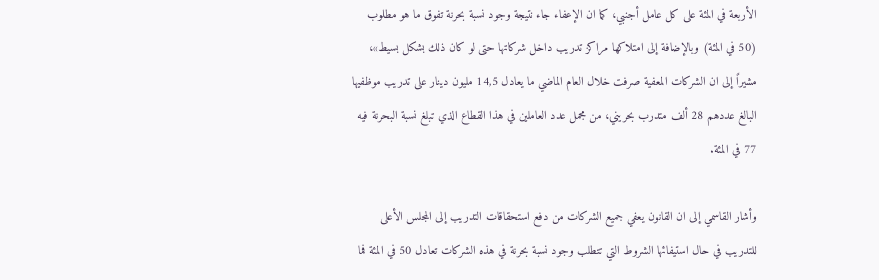الأربعة في المئة على كل عامل أجنبي، كما ان الإعفاء جاء نتيجة وجود نسبة بحرنة تفوق ما هو مطلوب (50 في المئة) وبالإضافة إلى امتلاكها مراكز تدريب داخل شركاتها حتى لو كان ذلك بشكل بسيط»، مشيراً إلى ان الشركات المعفية صرفت خلال العام الماضي ما يعادل 14,5 مليون دينار على تدريب موظفيها البالغ عددهم 28 ألف متدرب بحريني، من مجمل عدد العاملين في هذا القطاع الذي تبلغ نسبة البحرنة فيه 77 في المئة.

وأشار القاسمي إلى ان القانون يعفي جميع الشركات من دفع استحقاقات التدريب إلى المجلس الأعلى للتدريب في حال استيفائها الشروط التي تتطلب وجود نسبة بحرنة في هذه الشركات تعادل 50 في المئة فما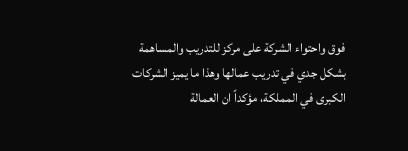فوق واحتواء الشركة على مركز للتدريب والمساهمة بشكل جدي في تدريب عمالها وهذا ما يميز الشركات الكبرى في المملكة، مؤكداً ان العمالة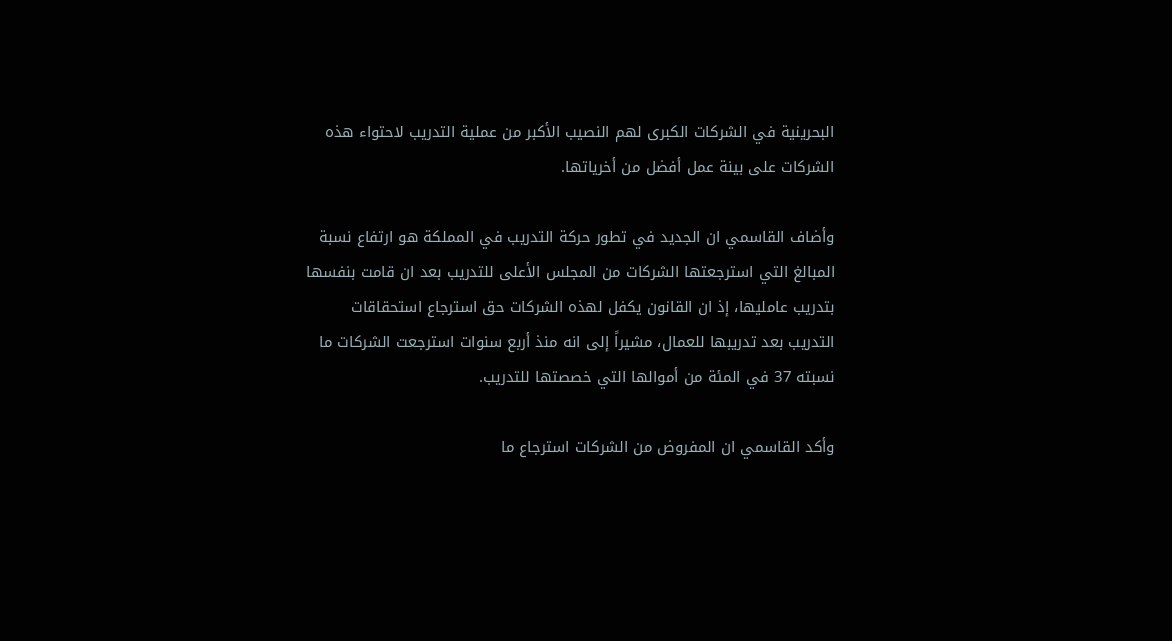البحرينية في الشركات الكبرى لهم النصيب الأكبر من عملية التدريب لاحتواء هذه الشركات على بينة عمل أفضل من أخرياتها.

وأضاف القاسمي ان الجديد في تطور حركة التدريب في المملكة هو ارتفاع نسبة المبالغ التي استرجعتها الشركات من المجلس الأعلى للتدريب بعد ان قامت بنفسها بتدريب عامليها، إذ ان القانون يكفل لهذه الشركات حق استرجاع استحقاقات التدريب بعد تدريبها للعمال، مشيراً إلى انه منذ أربع سنوات استرجعت الشركات ما نسبته 37 في المئة من أموالها التي خصصتها للتدريب.

وأكد القاسمي ان المفروض من الشركات استرجاع ما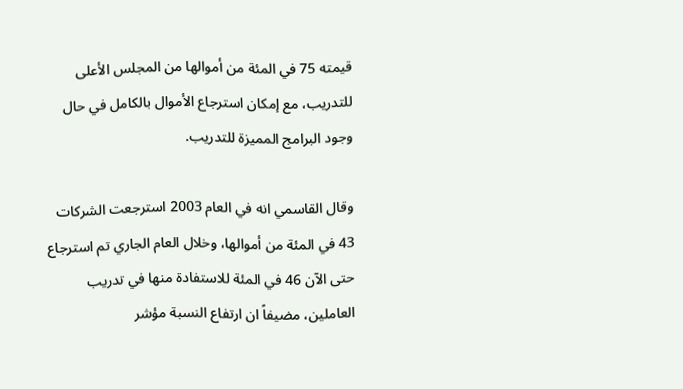قيمته 75 في المئة من أموالها من المجلس الأعلى للتدريب، مع إمكان استرجاع الأموال بالكامل في حال وجود البرامج المميزة للتدريب.

وقال القاسمي انه في العام 2003 استرجعت الشركات 43 في المئة من أموالها، وخلال العام الجاري تم استرجاع حتى الآن 46 في المئة للاستفادة منها في تدريب العاملين، مضيفاً ان ارتفاع النسبة مؤشر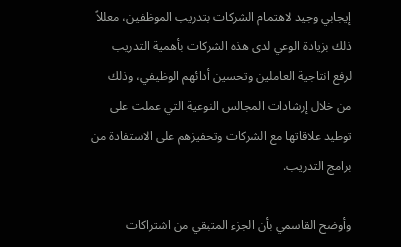إيجابي وجيد لاهتمام الشركات بتدريب الموظفين، معللاً ذلك بزيادة الوعي لدى هذه الشركات بأهمية التدريب لرفع انتاجية العاملين وتحسين أدائهم الوظيفي، وذلك من خلال إرشادات المجالس النوعية التي عملت على توطيد علاقاتها مع الشركات وتحفيزهم على الاستفادة من برامج التدريب.

وأوضح القاسمي بأن الجزء المتبقي من اشتراكات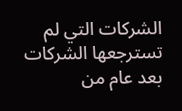الشركات التي لم تسترجعها الشركات بعد عام من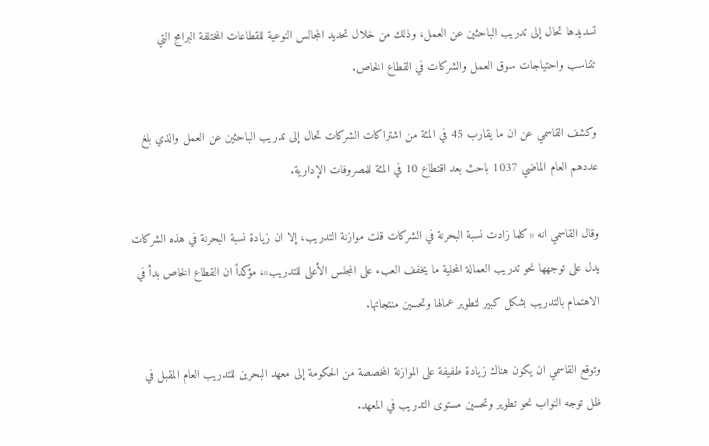تسديدها تحال إلى تدريب الباحثين عن العمل، وذلك من خلال تحديد المجالس النوعية للقطاعات المختلفة البرامج التي تتناسب واحتياجات سوق العمل والشركات في القطاع الخاص.

وكشف القاسمي عن ان ما يقارب 45 في المئة من اشتراكات الشركات تحال إلى تدريب الباحثين عن العمل والذي بلغ عددهم العام الماضي 1037 باحث بعد اقتطاع 10 في المئة للمصروفات الإدارية.

وقال القاسمي انه «كلما زادت نسبة البحرنة في الشركات قلت موازنة التدريب، إلا ان زيادة نسبة البحرنة في هذه الشركات يدل على توجهها نحو تدريب العمالة المحلية ما يخفف العبء على المجلس الأعلى للتدريب»، مؤكداً ان القطاع الخاص بدأ في الاهتمام بالتدريب بشكل كبير لتطوير عمالها وتحسين منتجاتها.

وتوقع القاسمي ان يكون هناك زيادة طفيفة على الموازنة المخصصة من الحكومة إلى معهد البحرين للتدريب العام المقبل في ظل توجه النواب نحو تطوير وتحسين مستوى التدريب في المعهد.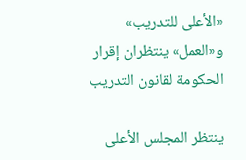«الأعلى للتدريب» و«العمل» ينتظران إقرار الحكومة لقانون التدريب

ينتظر المجلس الأعلى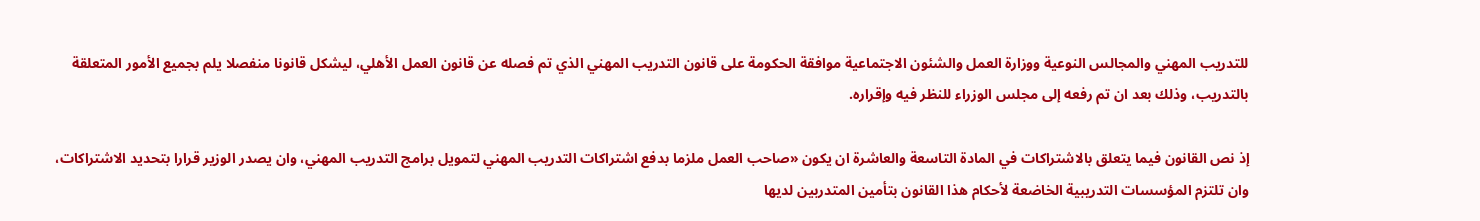للتدريب المهني والمجالس النوعية ووزارة العمل والشئون الاجتماعية موافقة الحكومة على قانون التدريب المهني الذي تم فصله عن قانون العمل الأهلي، ليشكل قانونا منفصلا يلم بجميع الأمور المتعلقة بالتدريب، وذلك بعد ان تم رفعه إلى مجلس الوزراء للنظر فيه وإقراره.

إذ نص القانون فيما يتعلق بالاشتراكات في المادة التاسعة والعاشرة ان يكون «صاحب العمل ملزما بدفع اشتراكات التدريب المهني لتمويل برامج التدريب المهني، وان يصدر الوزير قرارا بتحديد الاشتراكات، وان تلتزم المؤسسات التدريبية الخاضعة لأحكام هذا القانون بتأمين المتدربين لديها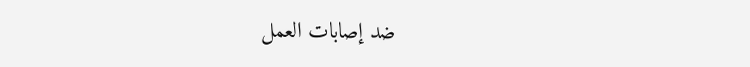ضد إصابات العمل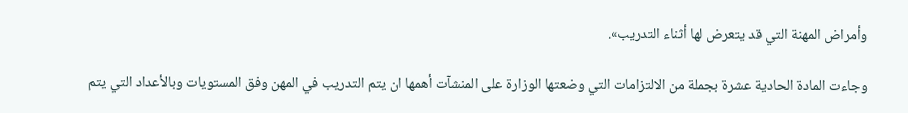وأمراض المهنة التي قد يتعرض لها أثناء التدريب».

وجاءت المادة الحادية عشرة بجملة من الالتزامات التي وضعتها الوزارة على المنشآت أهمها ان يتم التدريب في المهن وفق المستويات وبالأعداد التي يتم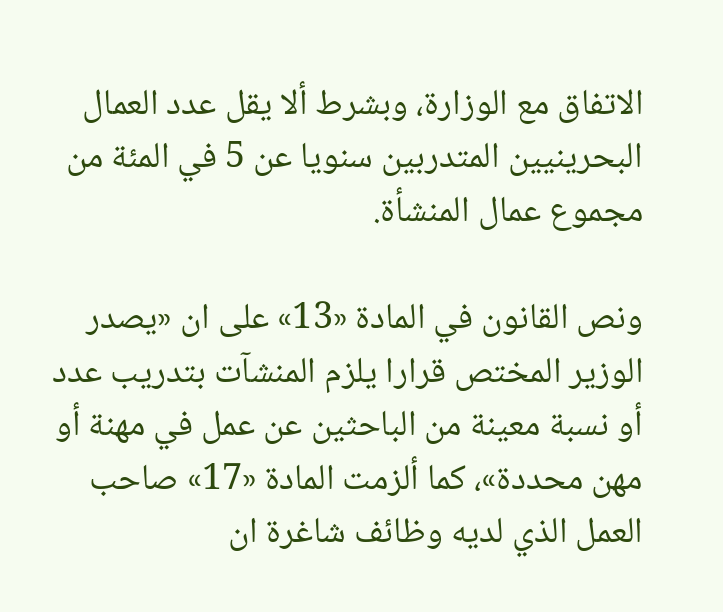الاتفاق مع الوزارة، وبشرط ألا يقل عدد العمال البحرينيين المتدربين سنويا عن 5 في المئة من مجموع عمال المنشأة.

ونص القانون في المادة «13» على ان «يصدر الوزير المختص قرارا يلزم المنشآت بتدريب عدد أو نسبة معينة من الباحثين عن عمل في مهنة أو مهن محددة»، كما ألزمت المادة «17» صاحب العمل الذي لديه وظائف شاغرة ان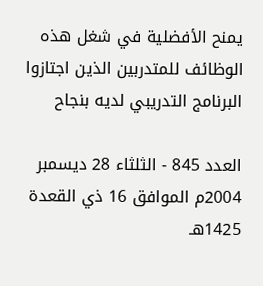يمنح الأفضلية في شغل هذه الوظائف للمتدربين الذين اجتازوا البرنامج التدريبي لديه بنجاح

العدد 845 - الثلثاء 28 ديسمبر 2004م الموافق 16 ذي القعدة 1425هـ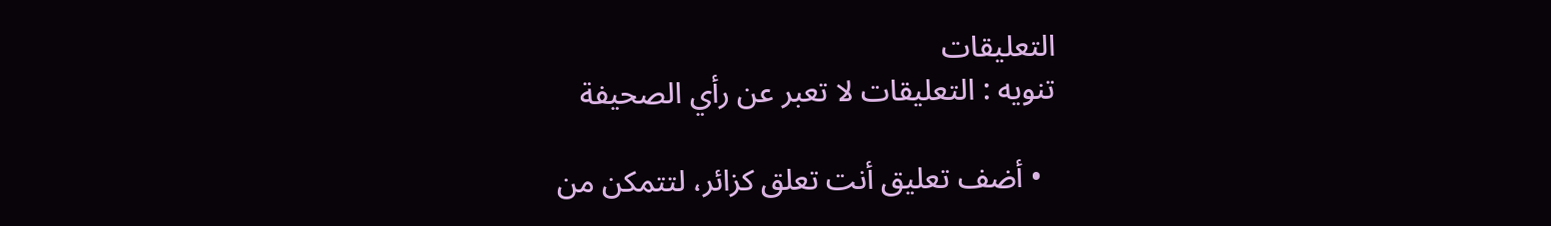التعليقات
تنويه : التعليقات لا تعبر عن رأي الصحيفة

  • أضف تعليق أنت تعلق كزائر، لتتمكن من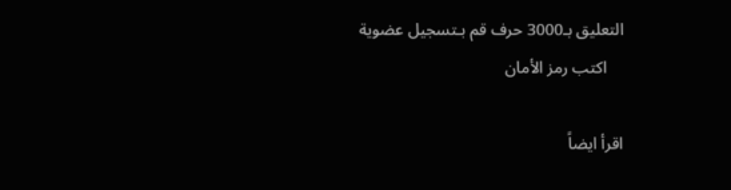التعليق بـ3000 حرف قم بـتسجيل عضوية
    اكتب رمز الأمان

اقرأ ايضاً